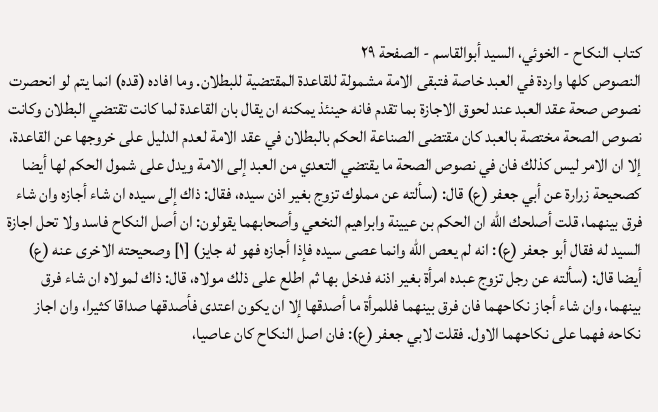كتاب النكاح - الخوئي، السيد أبوالقاسم - الصفحة ٢٩
النصوص كلها واردة في العبد خاصة فتبقى الامة مشمولة للقاعدة المقتضية للبطلان. وما افاده (قده) انما يتم لو انحصرت نصوص صحة عقد العبد عند لحوق الاجازة بما تقدم فانه حينئذ يمكنه ان يقال بان القاعدة لما كانت تقتضي البطلان وكانت نصوص الصحة مختصة بالعبد كان مقتضى الصناعة الحكم بالبطلان في عقد الامة لعدم الدليل على خروجها عن القاعدة، إلا ان الامر ليس كذلك فان في نصوص الصحة ما يقتضي التعدي من العبد إلى الامة ويدل على شمول الحكم لها أيضا كصحيحة زرارة عن أبي جعفر (ع) قال: (سألته عن مملوك تزوج بغير اذن سيده، فقال: ذاك إلى سيده ان شاء أجازه وان شاء فرق بينهما، قلت أصلحك الله ان الحكم بن عيينة وابراهيم النخعي وأصحابهما يقولون: ان أصل النكاح فاسد ولا تحل اجازة السيد له فقال أبو جعفر (ع): انه لم يعص الله وانما عصى سيده فإذا أجازه فهو له جايز) [١] وصحيحته الاخرى عنه (ع) أيضا قال: (سألته عن رجل تزوج عبده امرأة بغير اذنه فدخل بها ثم اطلع على ذلك مولاه، قال: ذاك لمولاه ان شاء فرق بينهما، وان شاء أجاز نكاحهما فان فرق بينهما فللمرأة ما أصدقها إلا ان يكون اعتدى فأصدقها صداقا كثيرا، وان اجاز نكاحه فهما على نكاحهما الاول. فقلت لابي جعفر (ع): فان اصل النكاح كان عاصيا،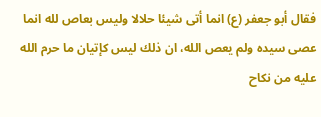فقال أبو جعفر (ع) انما أتى شيئا حلالا وليس بعاص لله انما عصى سيده ولم يعص الله، ان ذلك ليس كإتيان ما حرم الله عليه من نكاح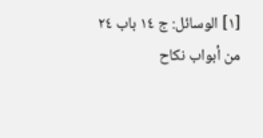[١] الوسائل: ج ١٤ باب ٢٤ من أبواب نكاح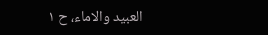العبيد والاماء، ح ١